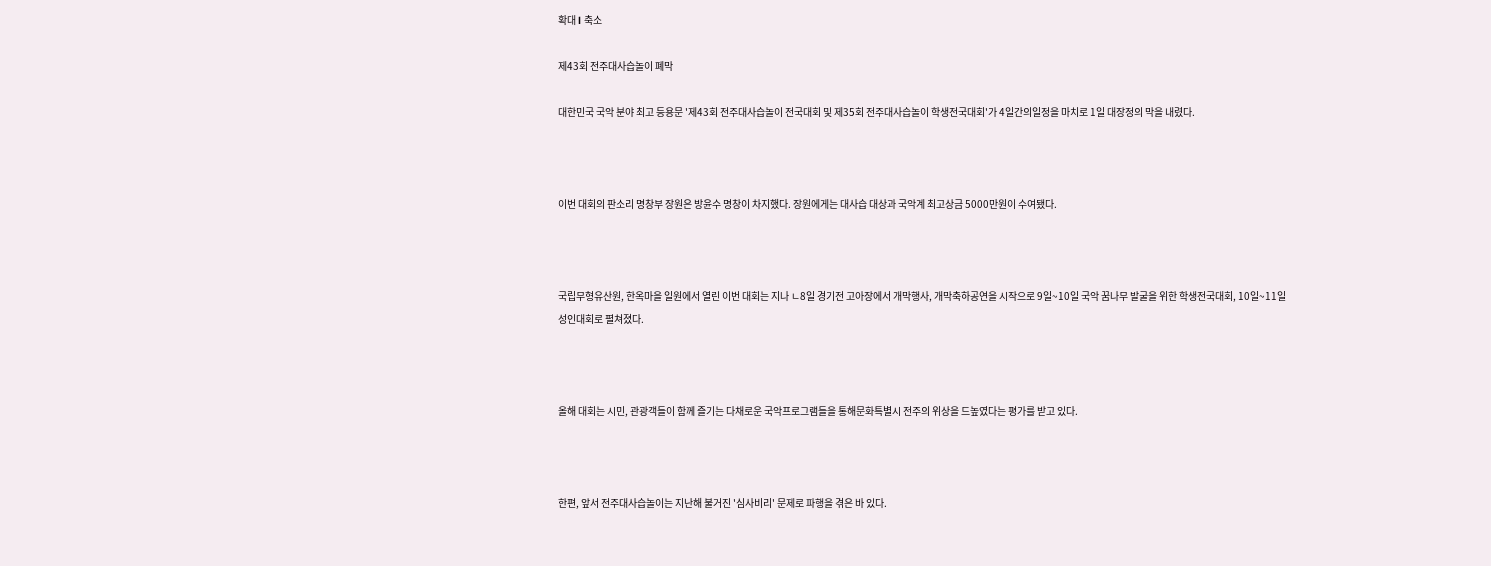확대 l 축소

제43회 전주대사습놀이 폐막

대한민국 국악 분야 최고 등용문 '제43회 전주대사습놀이 전국대회 및 제35회 전주대사습놀이 학생전국대회'가 4일간의일정을 마치로 1일 대장정의 막을 내렸다.



이번 대회의 판소리 명창부 장원은 방윤수 명창이 차지했다. 장원에게는 대사습 대상과 국악계 최고상금 5000만원이 수여됐다.



국립무형유산원, 한옥마을 일원에서 열린 이번 대회는 지나 ㄴ8일 경기전 고아장에서 개막행사, 개막축하공연을 시작으로 9일~10일 국악 꿈나무 발굴을 위한 학생전국대회, 10일~11일 성인대회로 펼쳐졌다.



올해 대회는 시민, 관광객들이 함께 즐기는 다채로운 국악프로그램들을 통해문화특별시 전주의 위상을 드높였다는 평가를 받고 있다.



한편, 앞서 전주대사습놀이는 지난해 불거진 '심사비리' 문제로 파행을 겪은 바 있다.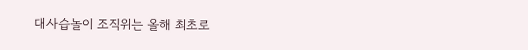대사습놀이 조직위는 올해 최초로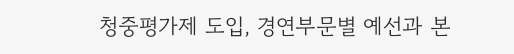청중평가제 도입, 경연부문별 예선과 본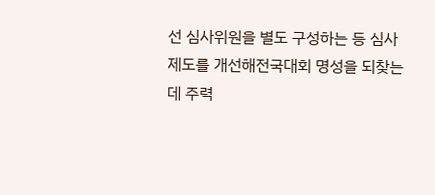선 심사위원을 별도 구성하는 등 심사제도를 개선해전국대회 명성을 되찾는데 주력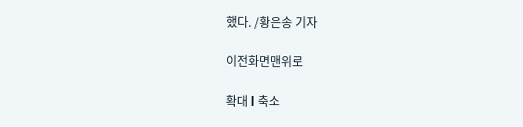했다. /황은송 기자

이전화면맨위로

확대 l 축소